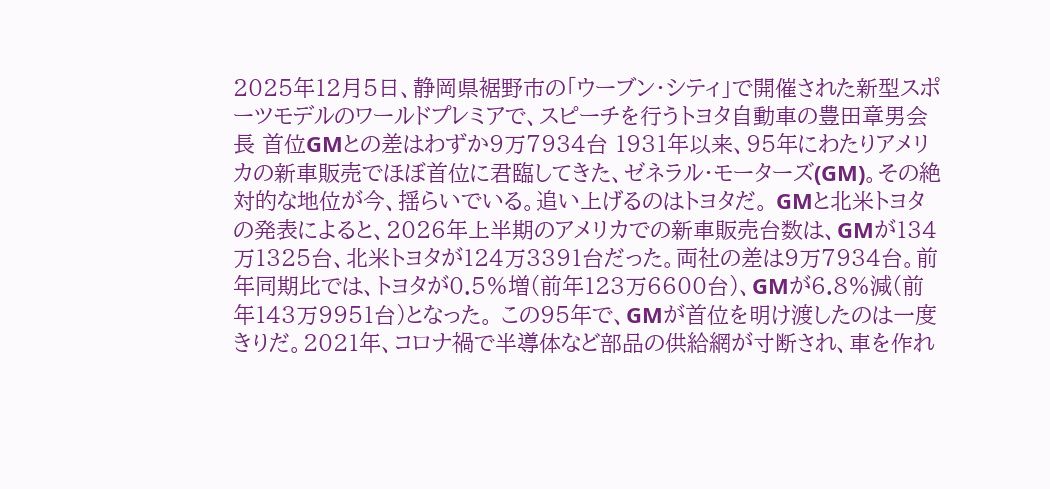2025年12月5日、静岡県裾野市の「ウーブン・シティ」で開催された新型スポーツモデルのワールドプレミアで、スピーチを行うトヨタ自動車の豊田章男会長 首位GMとの差はわずか9万7934台 1931年以来、95年にわたりアメリカの新車販売でほぼ首位に君臨してきた、ゼネラル・モーターズ(GM)。その絶対的な地位が今、揺らいでいる。追い上げるのはトヨタだ。 GMと北米トヨタの発表によると、2026年上半期のアメリカでの新車販売台数は、GMが134万1325台、北米トヨタが124万3391台だった。両社の差は9万7934台。前年同期比では、トヨタが0.5%増(前年123万6600台)、GMが6.8%減(前年143万9951台)となった。 この95年で、GMが首位を明け渡したのは一度きりだ。2021年、コロナ禍で半導体など部品の供給網が寸断され、車を作れ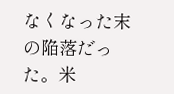なくなった末の陥落だった。米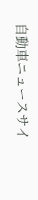自動車ニュースサイ